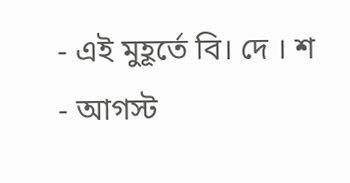- এই মুহূর্তে বি। দে । শ
- আগস্ট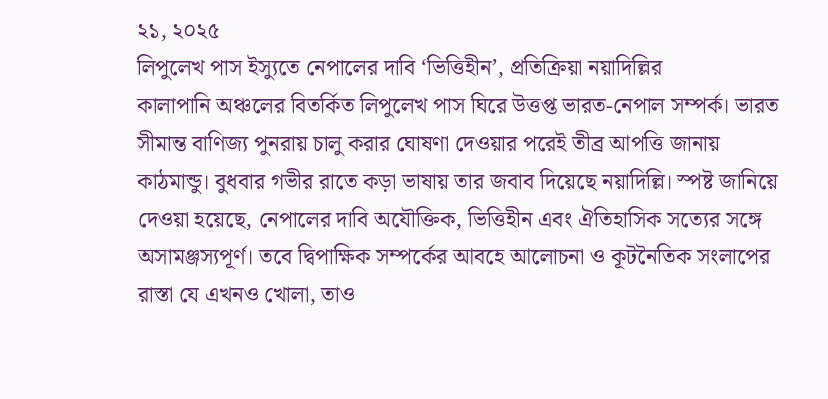২১, ২০২৫
লিপুলেখ পাস ইস্যুতে নেপালের দাবি ‘ভিত্তিহীন’, প্রতিক্রিয়া নয়াদিল্লির
কালাপানি অঞ্চলের বিতর্কিত লিপুলেখ পাস ঘিরে উত্তপ্ত ভারত-নেপাল সম্পর্ক। ভারত সীমান্ত বাণিজ্য পুনরায় চালু করার ঘোষণা দেওয়ার পরেই তীব্র আপত্তি জানায় কাঠমান্ডু। বুধবার গভীর রাতে কড়া ভাষায় তার জবাব দিয়েছে নয়াদিল্লি। স্পষ্ট জানিয়ে দেওয়া হয়েছে, নেপালের দাবি অযৌক্তিক, ভিত্তিহীন এবং ঐতিহাসিক সত্যের সঙ্গে অসামঞ্জস্যপূর্ণ। তবে দ্বিপাক্ষিক সম্পর্কের আবহে আলোচনা ও কূটনৈতিক সংলাপের রাস্তা যে এখনও খোলা, তাও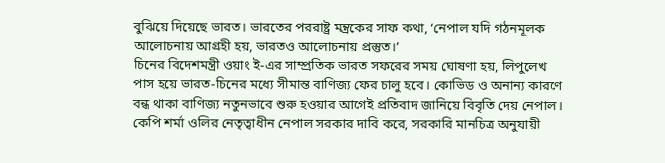বুঝিয়ে দিয়েছে ভারত। ভারতের পররাষ্ট্র মন্ত্রকের সাফ কথা, ‘নেপাল যদি গঠনমূলক আলোচনায় আগ্রহী হয়, ভারতও আলোচনায় প্রস্তুত।’
চিনের বিদেশমন্ত্রী ওয়াং ই-এর সাম্প্রতিক ভারত সফরের সময় ঘোষণা হয়, লিপুলেখ পাস হয়ে ভারত-চিনের মধ্যে সীমান্ত বাণিজ্য ফের চালু হবে। কোভিড ও অনান্য কারণে বন্ধ থাকা বাণিজ্য নতুনভাবে শুরু হওয়ার আগেই প্রতিবাদ জানিয়ে বিবৃতি দেয় নেপাল। কেপি শর্মা ওলির নেতৃত্বাধীন নেপাল সরকার দাবি করে, সরকারি মানচিত্র অনুযায়ী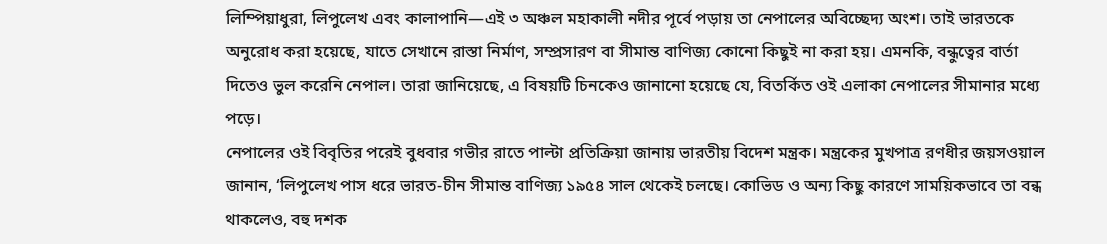লিম্পিয়াধুরা, লিপুলেখ এবং কালাপানি—এই ৩ অঞ্চল মহাকালী নদীর পূর্বে পড়ায় তা নেপালের অবিচ্ছেদ্য অংশ। তাই ভারতকে অনুরোধ করা হয়েছে, যাতে সেখানে রাস্তা নির্মাণ, সম্প্রসারণ বা সীমান্ত বাণিজ্য কোনো কিছুই না করা হয়। এমনকি, বন্ধুত্বের বার্তা দিতেও ভুল করেনি নেপাল। তারা জানিয়েছে, এ বিষয়টি চিনকেও জানানো হয়েছে যে, বিতর্কিত ওই এলাকা নেপালের সীমানার মধ্যে পড়ে।
নেপালের ওই বিবৃতির পরেই বুধবার গভীর রাতে পাল্টা প্রতিক্রিয়া জানায় ভারতীয় বিদেশ মন্ত্রক। মন্ত্রকের মুখপাত্র রণধীর জয়সওয়াল জানান, ‘লিপুলেখ পাস ধরে ভারত-চীন সীমান্ত বাণিজ্য ১৯৫৪ সাল থেকেই চলছে। কোভিড ও অন্য কিছু কারণে সাময়িকভাবে তা বন্ধ থাকলেও, বহু দশক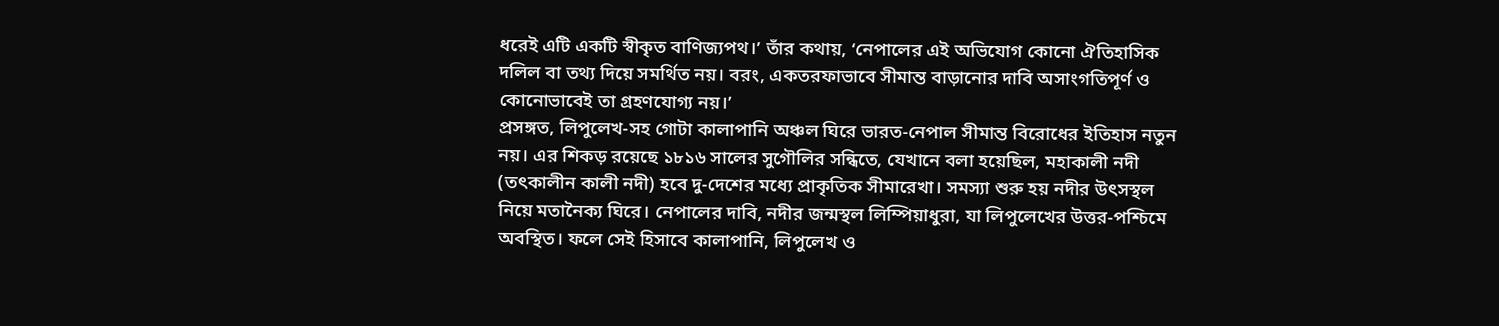ধরেই এটি একটি স্বীকৃত বাণিজ্যপথ।’ তাঁর কথায়, ‘নেপালের এই অভিযোগ কোনো ঐতিহাসিক দলিল বা তথ্য দিয়ে সমর্থিত নয়। বরং, একতরফাভাবে সীমান্ত বাড়ানোর দাবি অসাংগতিপূর্ণ ও কোনোভাবেই তা গ্রহণযোগ্য নয়।’
প্রসঙ্গত, লিপুলেখ-সহ গোটা কালাপানি অঞ্চল ঘিরে ভারত-নেপাল সীমান্ত বিরোধের ইতিহাস নতুন নয়। এর শিকড় রয়েছে ১৮১৬ সালের সুগৌলির সন্ধিতে, যেখানে বলা হয়েছিল, মহাকালী নদী (তৎকালীন কালী নদী) হবে দু-দেশের মধ্যে প্রাকৃতিক সীমারেখা। সমস্যা শুরু হয় নদীর উৎসস্থল নিয়ে মতানৈক্য ঘিরে। নেপালের দাবি, নদীর জন্মস্থল লিম্পিয়াধুরা, যা লিপুলেখের উত্তর-পশ্চিমে অবস্থিত। ফলে সেই হিসাবে কালাপানি, লিপুলেখ ও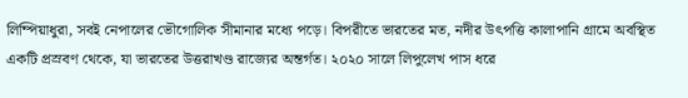লিম্পিয়াধুরা, সবই নেপালের ভৌগোলিক সীমানার মধ্যে পড়ে। বিপরীতে ভারতের মত, নদীর উৎপত্তি কালাপানি গ্রামে অবস্থিত একটি প্রস্রবণ থেকে, যা ভারতের উত্তরাখণ্ড রাজ্যের অন্তর্গত। ২০২০ সালে লিপুলেখ পাস ধরে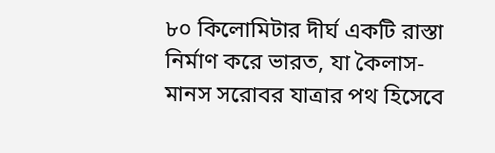৮০ কিলোমিটার দীর্ঘ একটি রাস্তা নির্মাণ করে ভারত, যা কৈলাস-মানস সরোবর যাত্রার পথ হিসেবে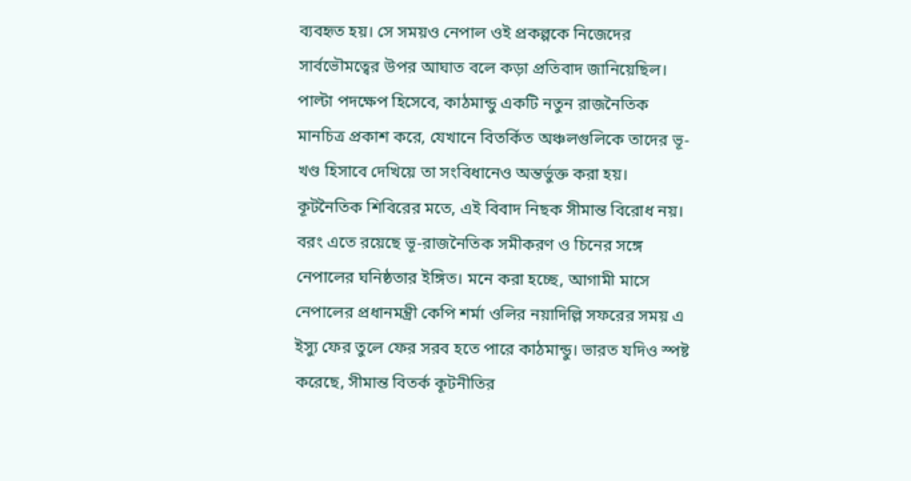ব্যবহৃত হয়। সে সময়ও নেপাল ওই প্রকল্পকে নিজেদের সার্বভৌমত্বের উপর আঘাত বলে কড়া প্রতিবাদ জানিয়েছিল। পাল্টা পদক্ষেপ হিসেবে, কাঠমান্ডু একটি নতুন রাজনৈতিক মানচিত্র প্রকাশ করে, যেখানে বিতর্কিত অঞ্চলগুলিকে তাদের ভূ-খণ্ড হিসাবে দেখিয়ে তা সংবিধানেও অন্তর্ভুক্ত করা হয়।
কূটনৈতিক শিবিরের মতে, এই বিবাদ নিছক সীমান্ত বিরোধ নয়। বরং এতে রয়েছে ভূ-রাজনৈতিক সমীকরণ ও চিনের সঙ্গে নেপালের ঘনিষ্ঠতার ইঙ্গিত। মনে করা হচ্ছে, আগামী মাসে নেপালের প্রধানমন্ত্রী কেপি শর্মা ওলির নয়াদিল্লি সফরের সময় এ ইস্যু ফের তুলে ফের সরব হতে পারে কাঠমান্ডু। ভারত যদিও স্পষ্ট করেছে, সীমান্ত বিতর্ক কূটনীতির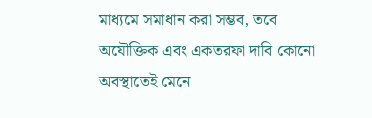মাধ্যমে সমাধান করা সম্ভব, তবে অযৌক্তিক এবং একতরফা দাবি কোনো অবস্থাতেই মেনে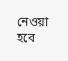নেওয়া হবে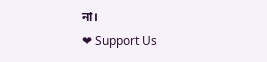না।
❤ Support Us